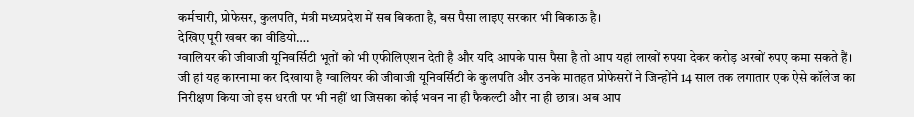कर्मचारी, प्रोफेसर, कुलपति, मंत्री मध्यप्रदेश में सब बिकता है, बस पैसा लाइए सरकार भी बिकाऊ है।
देखिए पूरी खबर का वीडियो….
ग्वालियर की जीवाजी यूनिवर्सिटी भूतों को भी एफीलिएशन देती है और यदि आपके पास पैसा है तो आप यहां लाखों रुपया देकर करोड़ अरबों रुपए कमा सकते हैं। जी हां यह कारनामा कर दिखाया है ग्वालियर की जीवाजी यूनिवर्सिटी के कुलपति और उनके मातहत प्रोफेसरों ने जिन्होंने 14 साल तक लगातार एक ऐसे कॉलेज का निरीक्षण किया जो इस धरती पर भी नहीं था जिसका कोई भवन ना ही फैकल्टी और ना ही छात्र। अब आप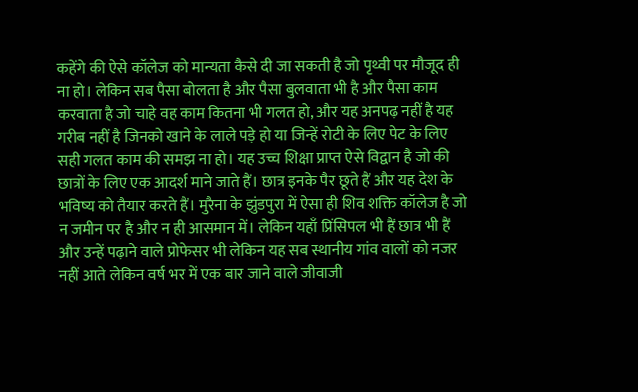कहेंगे की ऐसे कॉलेज को मान्यता कैसे दी जा सकती है जो पृथ्वी पर मौजूद ही ना हो। लेकिन सब पैसा बोलता है और पैसा बुलवाता भी है और पैसा काम करवाता है जो चाहे वह काम कितना भी गलत हो, और यह अनपढ़ नहीं है यह गरीब नहीं है जिनको खाने के लाले पड़े हो या जिन्हें रोटी के लिए पेट के लिए सही गलत काम की समझ ना हो। यह उच्च शिक्षा प्राप्त ऐसे विद्वान है जो की छात्रों के लिए एक आदर्श माने जाते हैं। छात्र इनके पैर छूते हैं और यह देश के भविष्य को तैयार करते हैं। मुरैना के झुंडपुरा में ऐसा ही शिव शक्ति कॉलेज है जो न जमीन पर है और न ही आसमान में। लेकिन यहाँ प्रिंसिपल भी हैं छात्र भी हैं और उन्हें पढ़ाने वाले प्रोफेसर भी लेकिन यह सब स्थानीय गांव वालों को नजर नहीं आते लेकिन वर्ष भर में एक बार जाने वाले जीवाजी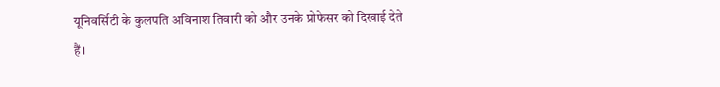यूनिवर्सिटी के कुलपति अविनाश तिवारी को और उनके प्रोफेसर को दिखाई देते हैं।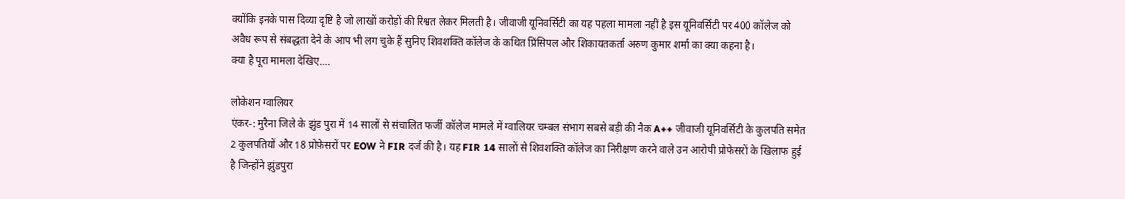क्योंकि इनके पास दिव्या दृष्टि है जो लाखों करोड़ों की रिश्वत लेकर मिलती है। जीवाजी यूनिवर्सिटी का यह पहला मामला नहीं है इस यूनिवर्सिटी पर 400 कॉलेज को अवैध रूप से संबद्धता देने के आप भी लग चुके हैं सुनिए शिवशक्ति कॉलेज के कथित प्रिंसिपल और शिकायतकर्ता अरुण कुमार शर्मा का क्या कहना है।
क्या है पूरा मामला देखिए….

लोकेशन ग्वालियर
एंकर-: मुरैना जिले के झुंड पुरा में 14 सालों से संचालित फर्जी कॉलेज मामले में ग्वालियर चम्बल संभाग सबसे बड़ी की नैक A++ जीवाजी यूनिवर्सिटी के कुलपति समेत 2 कुलपतियों और 18 प्रोफ़ेसरों पर EOW ने FIR दर्ज की है। यह FIR 14 सालों से शिवशक्ति कॉलेज का निरीक्षण करने वाले उन आरोपी प्रोफेसरों के खिलाफ हुई है जिन्होंने झुंडपुरा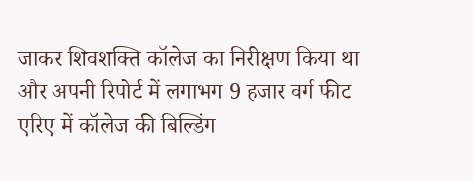जाकर शिवशक्ति कॉलेज का निरीक्षण किया था और अपनी रिपोर्ट में लगाभग 9 हजार वर्ग फीट एरिए में कॉलेज की बिल्डिंग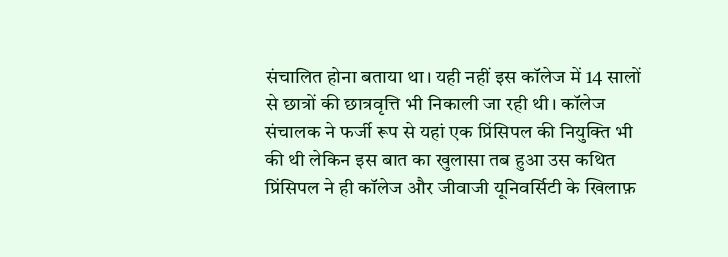संचालित होना बताया था। यही नहीं इस कॉलेज में 14 सालों से छात्रों की छात्रवृत्ति भी निकाली जा रही थी। कॉलेज संचालक ने फर्जी रूप से यहां एक प्रिंसिपल की नियुक्ति भी की थी लेकिन इस बात का खुलासा तब हुआ उस कथित प्रिंसिपल ने ही कॉलेज और जीवाजी यूनिवर्सिटी के खिलाफ़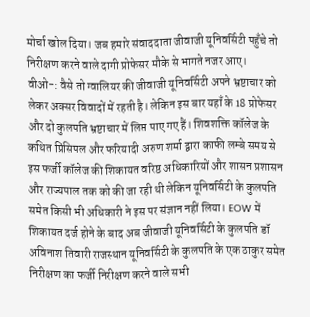मोर्चा खोल दिया। जब हमारे संवाददाता जीवाजी यूनिवर्सिटी पहुँचे तो निरीक्षण करने वाले दागी प्रोफेसर मौके से भागते नजर आए।
वीओ-: वैसे तो ग्वालियर की जीवाजी यूनिवर्सिटी अपने भ्रष्टाचार को लेकर अक्सर विवादों में रहती है। लेकिन इस बार यहाँ के 18 प्रोफेसर और दो कुलपति भ्रष्टाचार में लिप्त पाए गए हैं। शिवशक्ति कॉलेज के कथित प्रिंसिपल और फरियादी अरुण शर्मा द्वारा काफी लम्बे समय से इस फर्जी कॉलेज की शिकायत वरिष्ठ अधिकारियों और शासन प्रशासन और राज्यपाल तक को की जा रही थी लेकिन यूनिवर्सिटी के कुलपति समेत किसी भी अधिकारी ने इस पर संज्ञान नहीं लिया। EOW में शिकायत दर्ज होने के बाद अब जीवाजी यूनिवर्सिटी के कुलपति डॉ अविनाश तिवारी राजस्थान यूनिवर्सिटी के कुलपति के एक ठाकुर समेत निरीक्षण का फर्जी निरीक्षण करने वाले सभी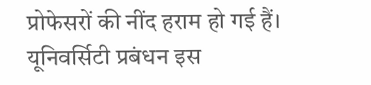प्रोफेसरों की नींद हराम हो गई हैं। यूनिवर्सिटी प्रबंधन इस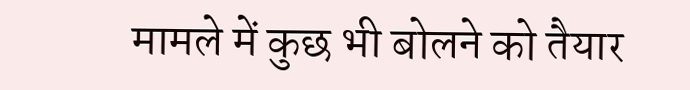मामले में कुछ भी बोलने को तैयार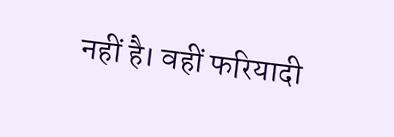नहीं है। वहीं फरियादी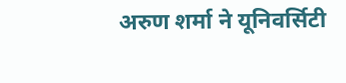अरुण शर्मा ने यूनिवर्सिटी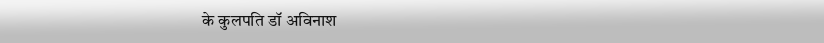के कुलपति डॉ अविनाश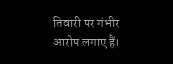तिवारी पर गंभीर आरोप लगाए हैं।